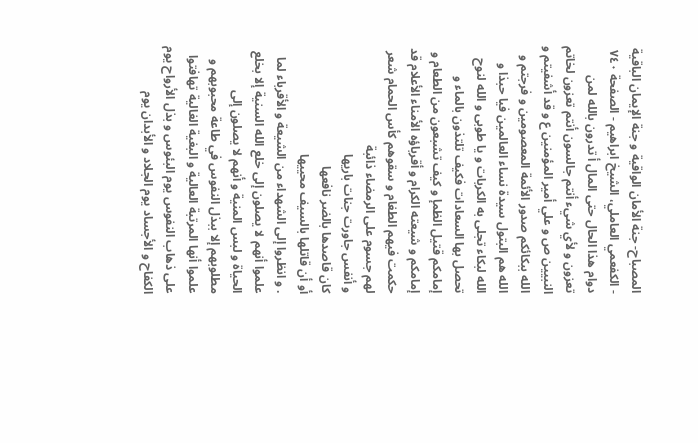المصباح- جنة الأمان الواقية و جنة الإيمان الباقية - الكفعمي العاملي، الشيخ ابراهيم - الصفحة ٧٤٠
دوام هذا الحال حتى المال أ تدرون بالله لمن تعزون و لأي شيء أنتم جالسون أنتم تعزون لخاتم النبيين ص و علي أمير المؤمنين ع و قد أشفيتم و الله ببكائكم صدور الأئمة المعصومين و فرجتم و الله هم البتول سيدة نساء العالمين فيا حبذا و الله لبكاء تجلى به الكربات و يا طوبى و الله لنوح تحصل بها السعادات فكيف تلتذون بالماء و إمامكم قتيل الظمإ و كيف تشبعون من الطعام و إمامكم و شيعته الكرام و أقرباؤه الأمناء الأعلام قد حكمت فيهم الطغام و سقوهم كأس الحمام شعر
لهم جسوم على الرمضاء ذائبة
و أنفس جاورت جنات باريها
كان قاصدها بالضر نافعها
أو أن قاتلها بالسيف محييها
. و انظروا إلى الشهداء من الشيعة و الأقرباء لما علموا أنهم لا يصلون إلى خلع الله السنية إلا بخلع الحياة و لبس المنية و أنهم لا يصلون إلى مطلوبهم إلا ببذل النفوس في طاعة محبوبهم و علموا أنها المرتبة العالية و البغية الغالية تهافتوا على ذهاب النفوس يوم البئوس و بذل الأرواح يوم الكفاح و الأجساد يوم الجلاد و الأبدان يوم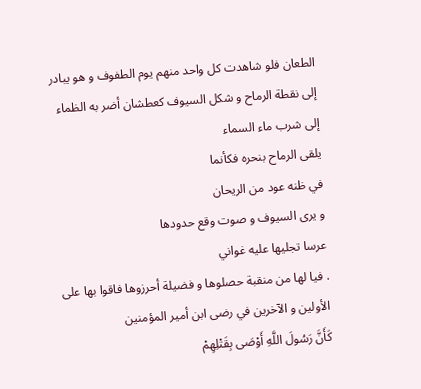الطعان فلو شاهدت كل واحد منهم يوم الطفوف و هو يبادر إلى نقطة الرماح و شكل السيوف كعطشان أضر به الظماء إلى شرب ماء السماء
يلقى الرماح بنحره فكأنما
في ظنه عود من الريحان
و يرى السيوف و صوت وقع حدودها
عرسا تجليها عليه غواني
. فيا لها من منقبة حصلوها و فضيلة أحرزوها فاقوا بها على الأولين و الآخرين في رضى ابن أمير المؤمنين
كَأَنَّ رَسُولَ اللَّهِ أَوْصَى بِقَتْلِهِمْ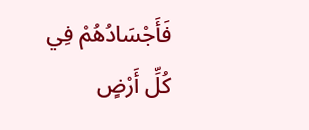فَأَجْسَادُهُمْ فِي كُلِّ أَرْضٍ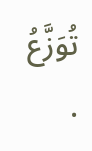تُوَزَّعُ
.